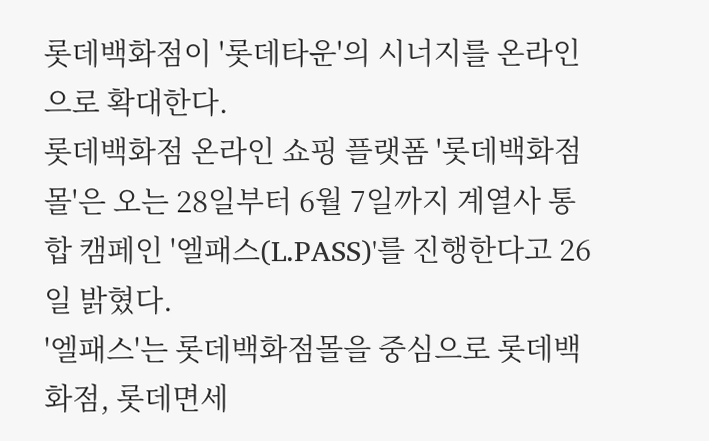롯데백화점이 '롯데타운'의 시너지를 온라인으로 확대한다.
롯데백화점 온라인 쇼핑 플랫폼 '롯데백화점몰'은 오는 28일부터 6월 7일까지 계열사 통합 캠페인 '엘패스(L.PASS)'를 진행한다고 26일 밝혔다.
'엘패스'는 롯데백화점몰을 중심으로 롯데백화점, 롯데면세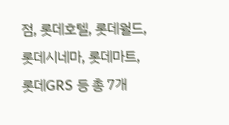점, 롯데호텔, 롯데월드, 롯데시네마, 롯데마트, 롯데GRS 등 총 7개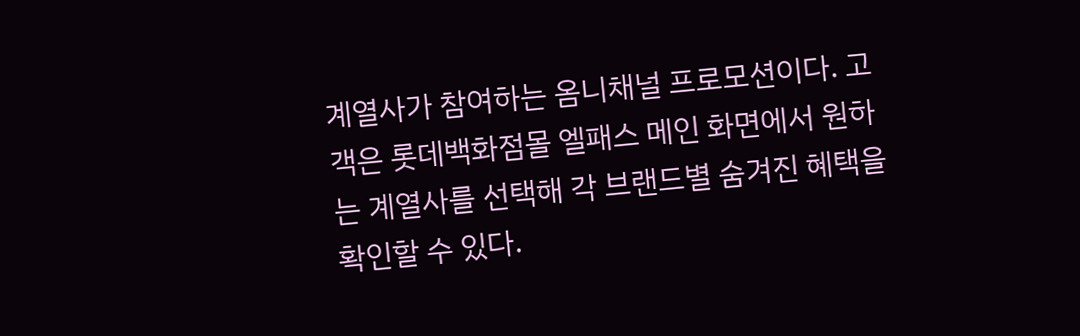계열사가 참여하는 옴니채널 프로모션이다. 고객은 롯데백화점몰 엘패스 메인 화면에서 원하는 계열사를 선택해 각 브랜드별 숨겨진 혜택을 확인할 수 있다.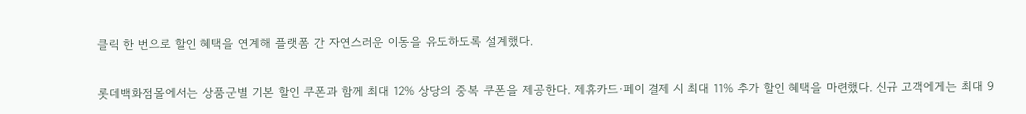클릭 한 번으로 할인 혜택을 연계해 플랫폼 간 자연스러운 이동을 유도하도록 설계했다.

롯데백화점몰에서는 상품군별 기본 할인 쿠폰과 함께 최대 12% 상당의 중복 쿠폰을 제공한다. 제휴카드·페이 결제 시 최대 11% 추가 할인 혜택을 마련했다. 신규 고객에게는 최대 9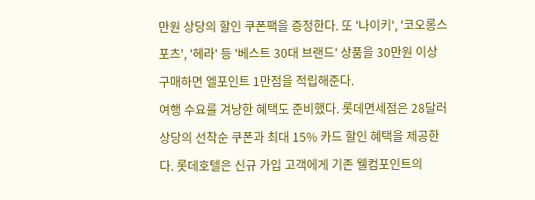만원 상당의 할인 쿠폰팩을 증정한다. 또 '나이키', '코오롱스포츠', '헤라' 등 '베스트 30대 브랜드' 상품을 30만원 이상 구매하면 엘포인트 1만점을 적립해준다.
여행 수요를 겨냥한 혜택도 준비했다. 롯데면세점은 28달러 상당의 선착순 쿠폰과 최대 15% 카드 할인 혜택을 제공한다. 롯데호텔은 신규 가입 고객에게 기존 웰컴포인트의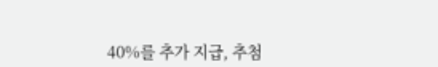40%를 추가 지급, 추첨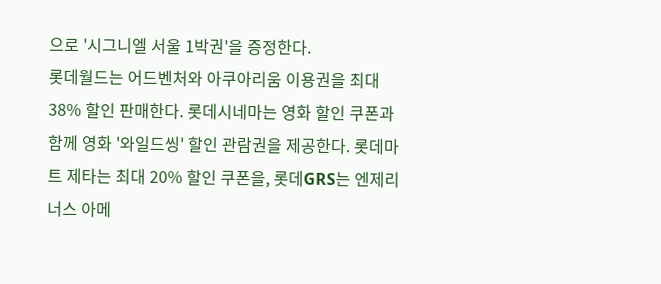으로 '시그니엘 서울 1박권'을 증정한다.
롯데월드는 어드벤처와 아쿠아리움 이용권을 최대 38% 할인 판매한다. 롯데시네마는 영화 할인 쿠폰과 함께 영화 '와일드씽' 할인 관람권을 제공한다. 롯데마트 제타는 최대 20% 할인 쿠폰을, 롯데GRS는 엔제리너스 아메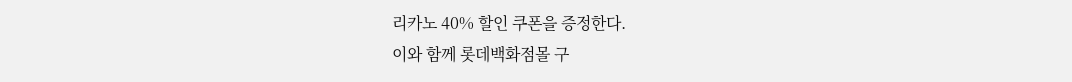리카노 40% 할인 쿠폰을 증정한다.
이와 함께 롯데백화점몰 구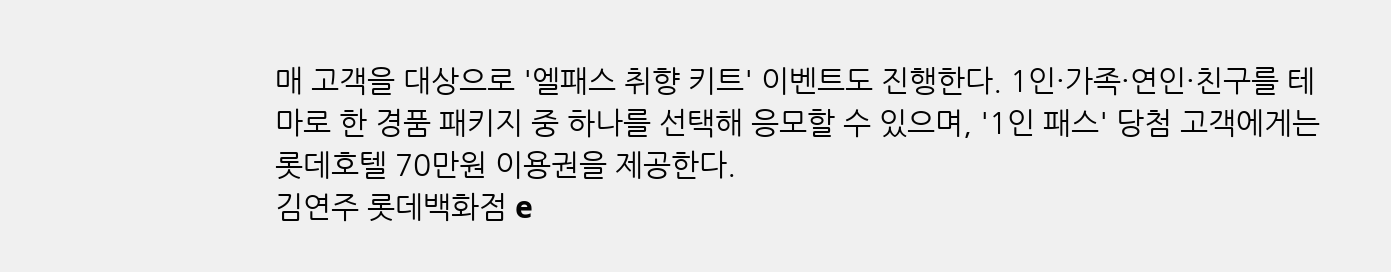매 고객을 대상으로 '엘패스 취향 키트' 이벤트도 진행한다. 1인·가족·연인·친구를 테마로 한 경품 패키지 중 하나를 선택해 응모할 수 있으며, '1인 패스' 당첨 고객에게는 롯데호텔 70만원 이용권을 제공한다.
김연주 롯데백화점 e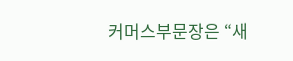커머스부문장은 “새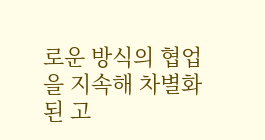로운 방식의 협업을 지속해 차별화된 고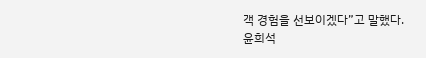객 경험을 선보이겠다”고 말했다.
윤희석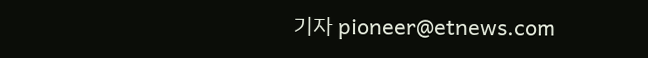기자 pioneer@etnews.com